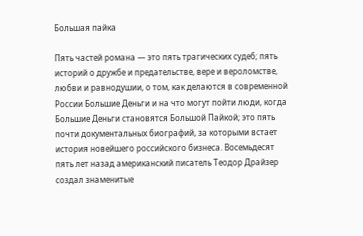Большая пайка

Пять частей романа — это пять трагических судеб; пять историй о дружбе и предательстве, вере и вероломстве, любви и равнодушии, о том, как делаются в современной России Большие Деньги и на что могут пойти люди, когда Большие Деньги становятся Большой Пайкой; это пять почти документальных биографий, за которыми встает история новейшего российского бизнеса. Восемьдесят пять лет назад американский писатель Теодор Драйзер создал знаменитые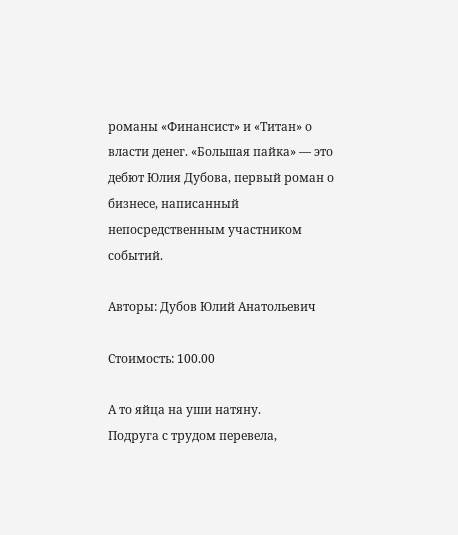романы «Финансист» и «Титан» о власти денег. «Большая пайка» — это дебют Юлия Дубова, первый роман о бизнесе, написанный непосредственным участником событий.

Авторы: Дубов Юлий Анатольевич

Стоимость: 100.00

А то яйца на уши натяну.
Подруга с трудом перевела,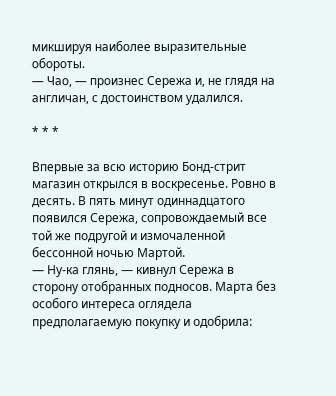микшируя наиболее выразительные обороты.
— Чао, — произнес Сережа и, не глядя на англичан, с достоинством удалился.

* * *

Впервые за всю историю Бонд-стрит магазин открылся в воскресенье. Ровно в десять. В пять минут одиннадцатого появился Сережа, сопровождаемый все той же подругой и измочаленной бессонной ночью Мартой.
— Ну-ка глянь, — кивнул Сережа в сторону отобранных подносов. Марта без особого интереса оглядела предполагаемую покупку и одобрила: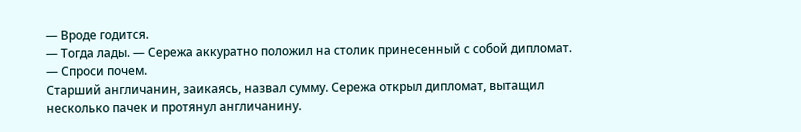— Вроде годится.
— Тогда лады. — Сережа аккуратно положил на столик принесенный с собой дипломат.
— Спроси почем.
Старший англичанин, заикаясь, назвал сумму. Сережа открыл дипломат, вытащил несколько пачек и протянул англичанину.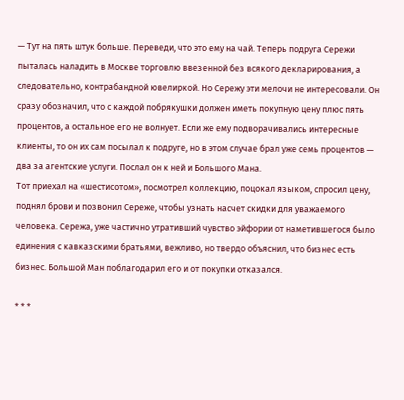— Тут на пять штук больше. Переведи, что это ему на чай. Теперь подруга Сережи пыталась наладить в Москве торговлю ввезенной без всякого декларирования, а следовательно, контрабандной ювелиркой. Но Сережу эти мелочи не интересовали. Он сразу обозначил, что с каждой побрякушки должен иметь покупную цену плюс пять процентов, а остальное его не волнует. Если же ему подворачивались интересные клиенты, то он их сам посылал к подруге, но в этом случае брал уже семь процентов — два за агентские услуги. Послал он к ней и Большого Мана.
Тот приехал на «шестисотом», посмотрел коллекцию, поцокал языком, спросил цену, поднял брови и позвонил Сереже, чтобы узнать насчет скидки для уважаемого человека. Сережа, уже частично утративший чувство эйфории от наметившегося было единения с кавказскими братьями, вежливо, но твердо объяснил, что бизнес есть бизнес. Большой Ман поблагодарил его и от покупки отказался.

* * *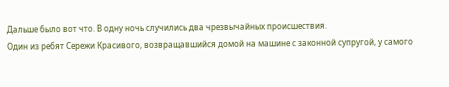Дальше было вот что. В одну ночь случились два чрезвычайных происшествия.
Один из ребят Сережи Красивого, возвращавшийся домой на машине с законной супругой, у самого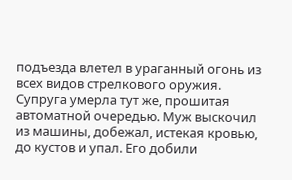подъезда влетел в ураганный огонь из всех видов стрелкового оружия. Супруга умерла тут же, прошитая автоматной очередью. Муж выскочил из машины, добежал, истекая кровью, до кустов и упал. Его добили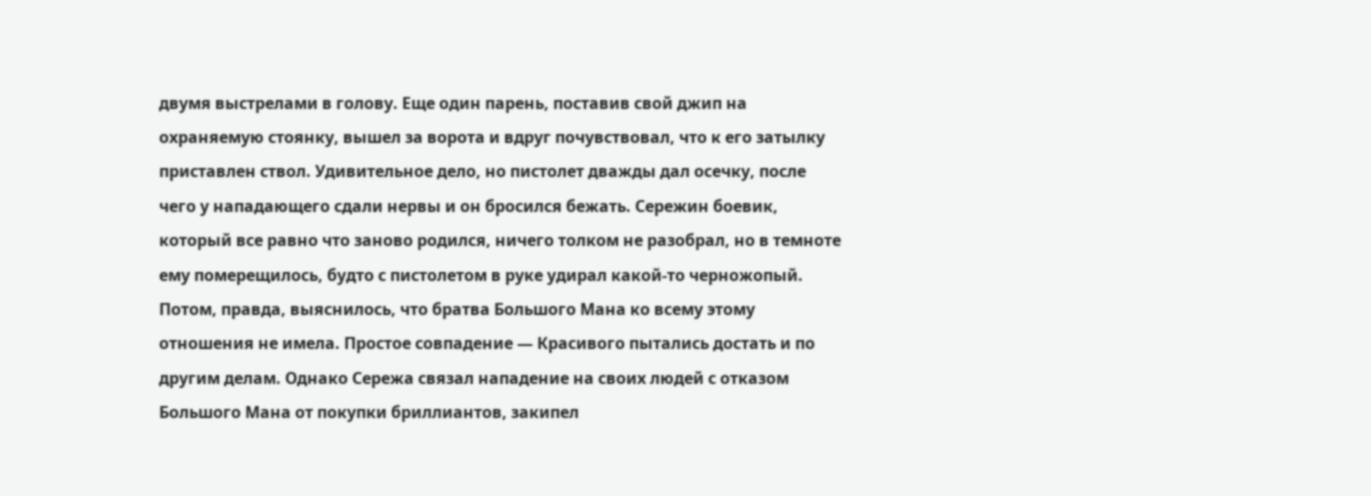двумя выстрелами в голову. Еще один парень, поставив свой джип на охраняемую стоянку, вышел за ворота и вдруг почувствовал, что к его затылку приставлен ствол. Удивительное дело, но пистолет дважды дал осечку, после чего у нападающего сдали нервы и он бросился бежать. Сережин боевик, который все равно что заново родился, ничего толком не разобрал, но в темноте ему померещилось, будто с пистолетом в руке удирал какой-то черножопый.
Потом, правда, выяснилось, что братва Большого Мана ко всему этому отношения не имела. Простое совпадение — Красивого пытались достать и по другим делам. Однако Сережа связал нападение на своих людей с отказом Большого Мана от покупки бриллиантов, закипел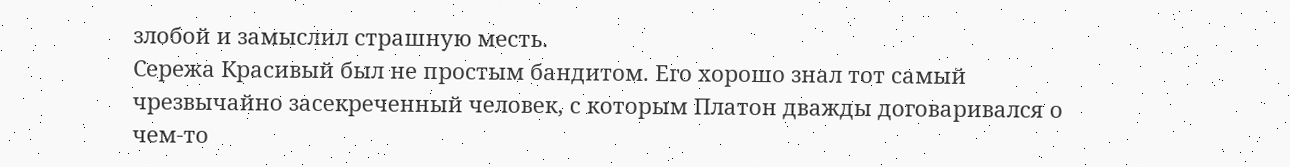злобой и замыслил страшную месть.
Сережа Красивый был не простым бандитом. Его хорошо знал тот самый чрезвычайно засекреченный человек, с которым Платон дважды договаривался о чем-то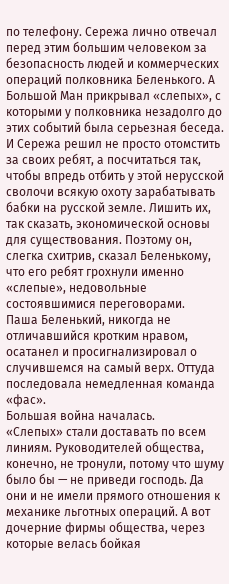по телефону. Сережа лично отвечал перед этим большим человеком за безопасность людей и коммерческих операций полковника Беленького. А Большой Ман прикрывал «слепых», с которыми у полковника незадолго до этих событий была серьезная беседа. И Сережа решил не просто отомстить за своих ребят, а посчитаться так, чтобы впредь отбить у этой нерусской сволочи всякую охоту зарабатывать бабки на русской земле. Лишить их, так сказать, экономической основы для существования. Поэтому он, слегка схитрив, сказал Беленькому, что его ребят грохнули именно «слепые», недовольные состоявшимися переговорами.
Паша Беленький, никогда не отличавшийся кротким нравом, осатанел и просигнализировал о случившемся на самый верх. Оттуда последовала немедленная команда «фас».
Большая война началась.
«Слепых» стали доставать по всем линиям. Руководителей общества, конечно, не тронули, потому что шуму было бы — не приведи господь. Да они и не имели прямого отношения к механике льготных операций. А вот дочерние фирмы общества, через которые велась бойкая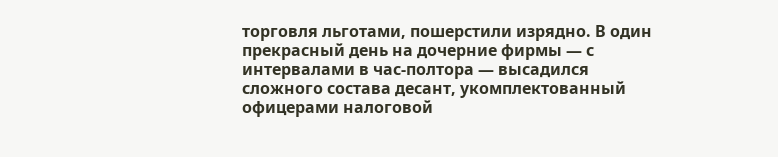торговля льготами, пошерстили изрядно. В один прекрасный день на дочерние фирмы — с интервалами в час-полтора — высадился сложного состава десант, укомплектованный офицерами налоговой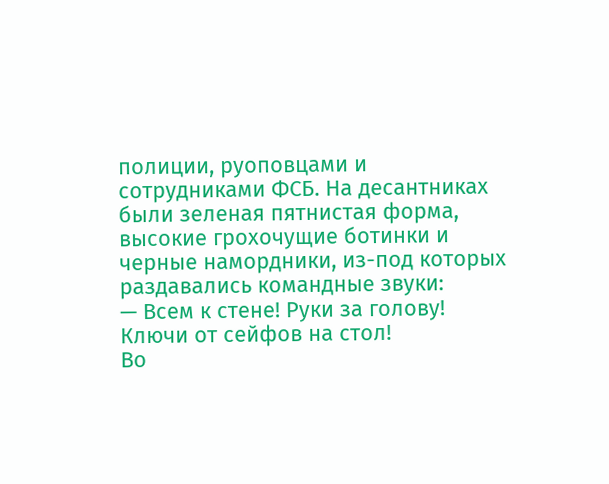полиции, руоповцами и сотрудниками ФСБ. На десантниках были зеленая пятнистая форма, высокие грохочущие ботинки и черные намордники, из-под которых раздавались командные звуки:
— Всем к стене! Руки за голову! Ключи от сейфов на стол!
Во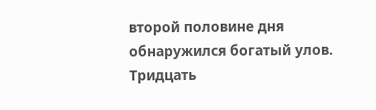второй половине дня обнаружился богатый улов. Тридцать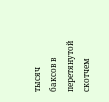тысяч баксов в перетянутой скотчем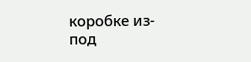коробке из-под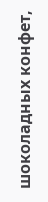шоколадных конфет,